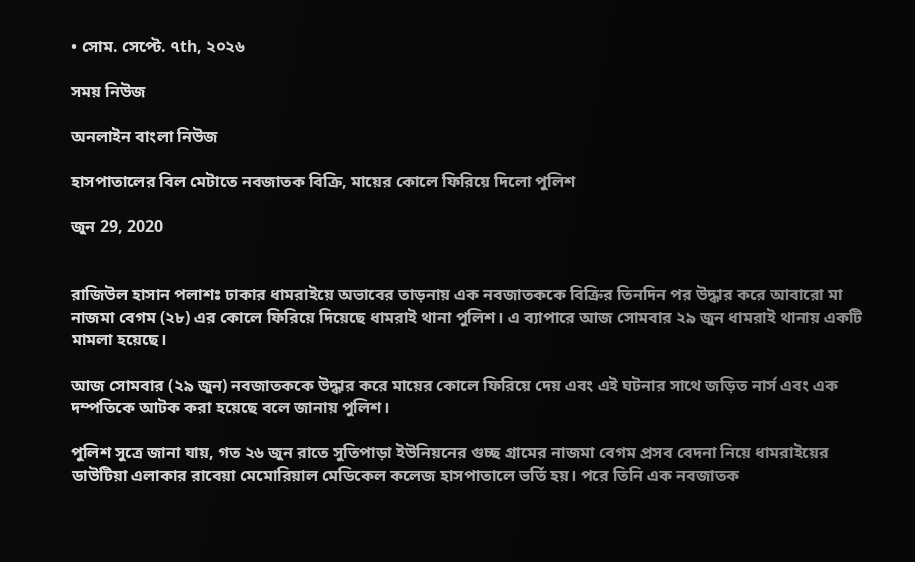• সোম. সেপ্টে. ৭th, ২০২৬

সময় নিউজ

অনলাইন বাংলা নিউজ

হাসপাতালের বিল মেটাতে নবজাতক বিক্রি, মায়ের কোলে ফিরিয়ে দিলো পুলিশ

জুন 29, 2020


রাজিউল হাসান পলাশঃ ঢাকার ধামরাইয়ে অভাবের তাড়নায় এক নবজাতককে বিক্রির তিনদিন পর উদ্ধার করে আবারো মা নাজমা বেগম (২৮) এর কোলে ফিরিয়ে দিয়েছে ধামরাই থানা পুলিশ। এ ব্যাপারে আজ সোমবার ২৯ জুন ধামরাই থানায় একটি মামলা হয়েছে।

আজ সোমবার (২৯ জুন) নবজাতককে উদ্ধার করে মায়ের কোলে ফিরিয়ে দেয় এবং এই ঘটনার সাথে জড়িত নার্স এবং এক দম্পতিকে আটক করা হয়েছে বলে জানায় পুলিশ।

পুলিশ সুত্রে জানা যায়, গত ২৬ জুন রাতে সুতিপাড়া ইউনিয়নের গুচ্ছ গ্রামের নাজমা বেগম প্রসব বেদনা নিয়ে ধামরাইয়ের ডাউটিয়া এলাকার রাবেয়া মেমোরিয়াল মেডিকেল কলেজ হাসপাতালে ভর্তি হয়। পরে তিনি এক নবজাতক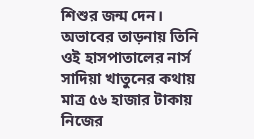শিশুর জন্ম দেন। অভাবের তাড়নায় তিনি ওই হাসপাতালের নার্স সাদিয়া খাতুনের কথায় মাত্র ৫৬ হাজার টাকায় নিজের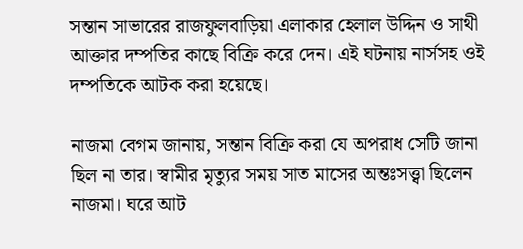সন্তান সাভারের রাজফুলবাড়িয়া এলাকার হেলাল উদ্দিন ও সাথী আক্তার দম্পতির কাছে বিক্রি করে দেন। এই ঘটনায় নার্সসহ ওই দম্পতিকে আটক করা হয়েছে।

নাজমা বেগম জানায়, সন্তান বিক্রি করা যে অপরাধ সেটি জানা ছিল না তার। স্বামীর মৃত্যুর সময় সাত মাসের অন্তঃসত্ত্বা ছিলেন নাজমা। ঘরে আট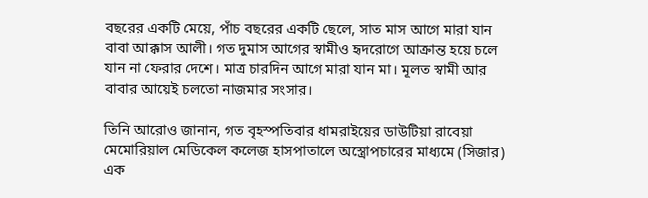বছরের একটি মেয়ে, পাঁচ বছরের একটি ছেলে, সাত মাস আগে মারা যান বাবা আক্কাস আলী। গত দুমাস আগের স্বামীও হৃদরোগে আক্রান্ত হয়ে চলে যান না ফেরার দেশে। মাত্র চারদিন আগে মারা যান মা। মূলত স্বামী আর বাবার আয়েই চলতো নাজমার সংসার।

তিনি আরোও জানান, গত বৃহস্পতিবার ধামরাইয়ের ডাউটিয়া রাবেয়া মেমোরিয়াল মেডিকেল কলেজ হাসপাতালে অস্ত্রোপচারের মাধ্যমে (সিজার) এক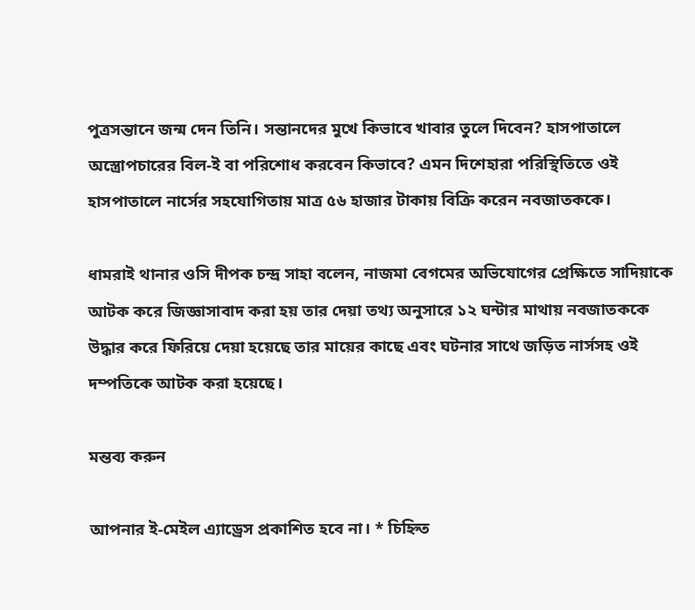পুত্রসন্তানে জন্ম দেন তিনি। সন্তানদের মুখে কিভাবে খাবার তুলে দিবেন? হাসপাতালে অস্ত্রোপচারের বিল-ই বা পরিশোধ করবেন কিভাবে? এমন দিশেহারা পরিস্থিতিতে ওই হাসপাতালে নার্সের সহযোগিতায় মাত্র ৫৬ হাজার টাকায় বিক্রি করেন নবজাতককে।

ধামরাই থানার ওসি দীপক চন্দ্র সাহা বলেন, নাজমা বেগমের অভিযোগের প্রেক্ষিতে সাদিয়াকে আটক করে জিজ্ঞাসাবাদ করা হয় তার দেয়া তথ্য অনুসারে ১২ ঘন্টার মাথায় নবজাতককে উদ্ধার করে ফিরিয়ে দেয়া হয়েছে তার মায়ের কাছে এবং ঘটনার সাথে জড়িত নার্সসহ ওই দম্পতিকে আটক করা হয়েছে।

মন্তব্য করুন

আপনার ই-মেইল এ্যাড্রেস প্রকাশিত হবে না। * চিহ্নিত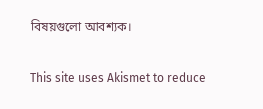বিষয়গুলো আবশ্যক।

This site uses Akismet to reduce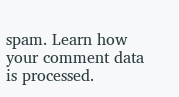spam. Learn how your comment data is processed.